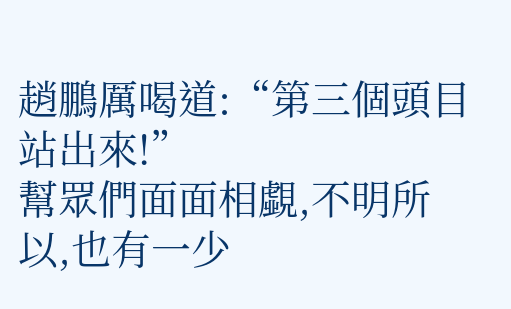趙鵬厲喝道:“第三個頭目站出來!”
幫眾們面面相覷,不明所以,也有一少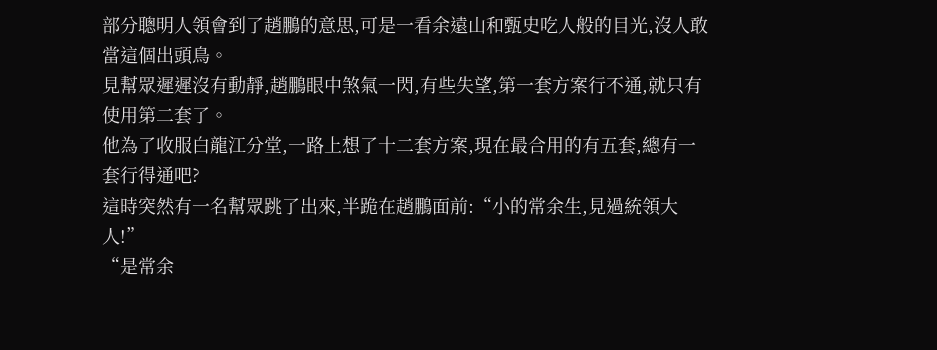部分聰明人領會到了趙鵬的意思,可是一看余遠山和甄史吃人般的目光,沒人敢當這個出頭鳥。
見幫眾遲遲沒有動靜,趙鵬眼中煞氣一閃,有些失望,第一套方案行不通,就只有使用第二套了。
他為了收服白龍江分堂,一路上想了十二套方案,現在最合用的有五套,總有一套行得通吧?
這時突然有一名幫眾跳了出來,半跪在趙鵬面前:“小的常余生,見過統領大人!”
“是常余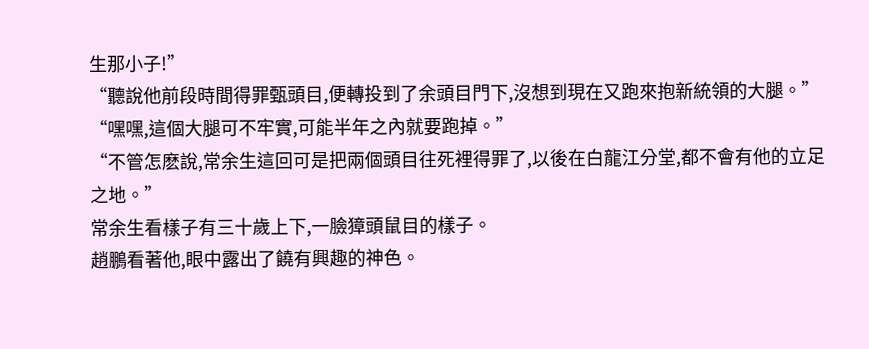生那小子!”
“聽說他前段時間得罪甄頭目,便轉投到了余頭目門下,沒想到現在又跑來抱新統領的大腿。”
“嘿嘿,這個大腿可不牢實,可能半年之內就要跑掉。”
“不管怎麽說,常余生這回可是把兩個頭目往死裡得罪了,以後在白龍江分堂,都不會有他的立足之地。”
常余生看樣子有三十歲上下,一臉獐頭鼠目的樣子。
趙鵬看著他,眼中露出了饒有興趣的神色。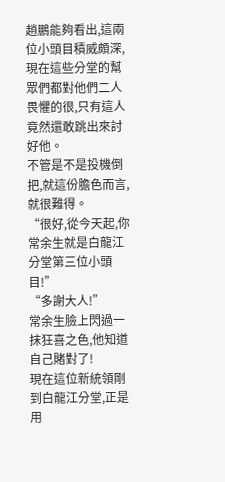趙鵬能夠看出,這兩位小頭目積威頗深,現在這些分堂的幫眾們都對他們二人畏懼的很,只有這人竟然還敢跳出來討好他。
不管是不是投機倒把,就這份膽色而言,就很難得。
“很好,從今天起,你常余生就是白龍江分堂第三位小頭目!”
“多謝大人!”
常余生臉上閃過一抹狂喜之色,他知道自己賭對了!
現在這位新統領剛到白龍江分堂,正是用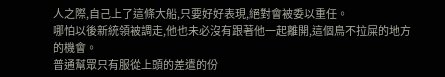人之際,自己上了這條大船,只要好好表現,絕對會被委以重任。
哪怕以後新統領被調走,他也未必沒有跟著他一起離開,這個鳥不拉屎的地方的機會。
普通幫眾只有服從上頭的差遣的份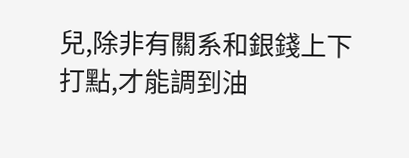兒,除非有關系和銀錢上下打點,才能調到油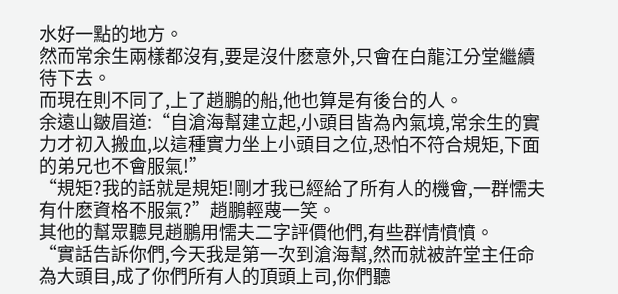水好一點的地方。
然而常余生兩樣都沒有,要是沒什麽意外,只會在白龍江分堂繼續待下去。
而現在則不同了,上了趙鵬的船,他也算是有後台的人。
余遠山皺眉道:“自滄海幫建立起,小頭目皆為內氣境,常余生的實力才初入搬血,以這種實力坐上小頭目之位,恐怕不符合規矩,下面的弟兄也不會服氣!”
“規矩?我的話就是規矩!剛才我已經給了所有人的機會,一群懦夫有什麽資格不服氣?”趙鵬輕蔑一笑。
其他的幫眾聽見趙鵬用懦夫二字評價他們,有些群情憤憤。
“實話告訴你們,今天我是第一次到滄海幫,然而就被許堂主任命為大頭目,成了你們所有人的頂頭上司,你們聽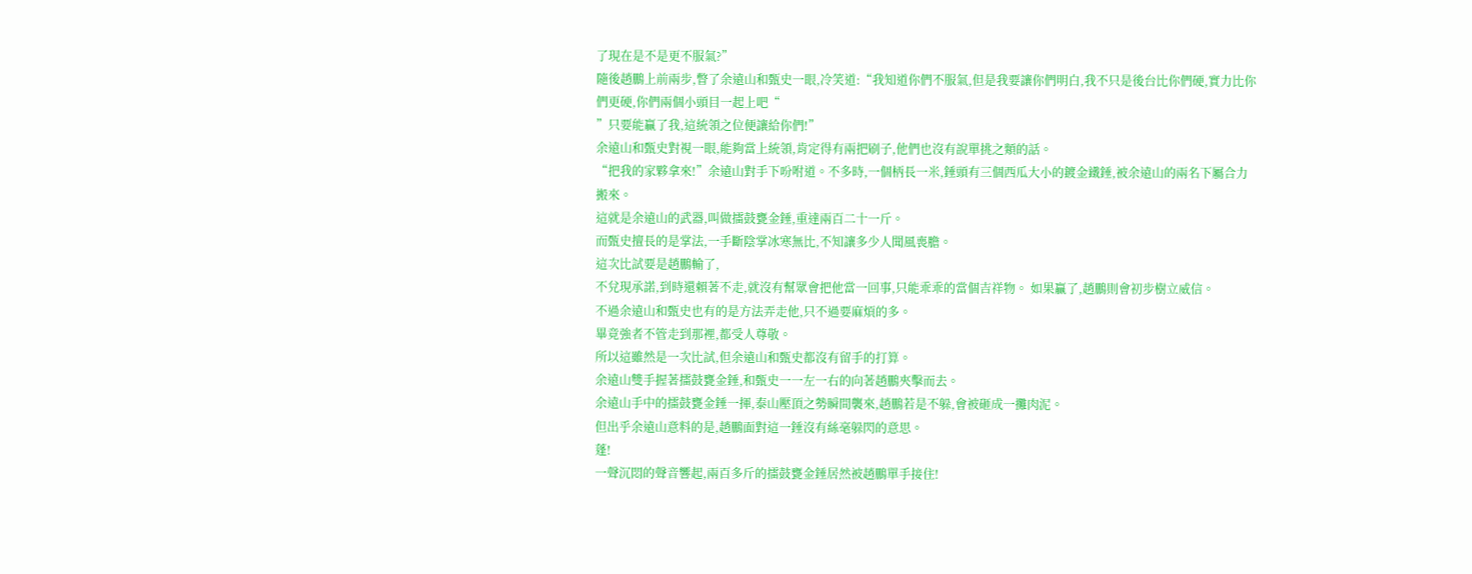了現在是不是更不服氣?”
隨後趙鵬上前兩步,瞥了余遠山和甄史一眼,冷笑道:“我知道你們不服氣,但是我要讓你們明白,我不只是後台比你們硬,實力比你們更硬,你們兩個小頭目一起上吧“
”只要能贏了我,這統領之位便讓給你們!”
余遠山和甄史對視一眼,能夠當上統領,肯定得有兩把刷子,他們也沒有說單挑之類的話。
“把我的家夥拿來!”余遠山對手下吩咐道。不多時,一個柄長一米,錘頭有三個西瓜大小的鍍金鐵錘,被余遠山的兩名下屬合力搬來。
這就是余遠山的武器,叫做擂鼓甕金錘,重達兩百二十一斤。
而甄史擅長的是掌法,一手斷陰掌冰寒無比,不知讓多少人聞風喪膽。
這次比試要是趙鵬輸了,
不兌現承諾,到時還賴著不走,就沒有幫眾會把他當一回事,只能乖乖的當個吉祥物。 如果贏了,趙鵬則會初步樹立威信。
不過余遠山和甄史也有的是方法弄走他,只不過要麻煩的多。
畢竟強者不管走到那裡,都受人尊敬。
所以這雖然是一次比試,但余遠山和甄史都沒有留手的打算。
余遠山雙手握著擂鼓甕金錘,和甄史一一左一右的向著趙鵬夾擊而去。
余遠山手中的擂鼓甕金錘一揮,泰山壓頂之勢瞬間襲來,趙鵬若是不躲,會被砸成一攤肉泥。
但出乎余遠山意料的是,趙鵬面對這一錘沒有絲毫躲閃的意思。
蓬!
一聲沉悶的聲音響起,兩百多斤的擂鼓甕金錘居然被趙鵬單手接住!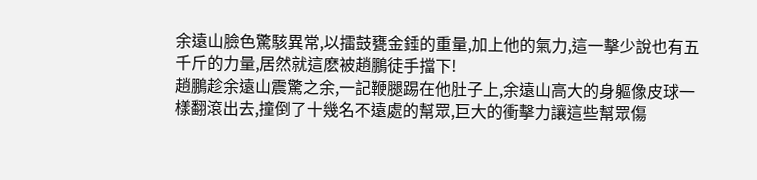余遠山臉色驚駭異常,以擂鼓甕金錘的重量,加上他的氣力,這一擊少說也有五千斤的力量,居然就這麽被趙鵬徒手擋下!
趙鵬趁余遠山震驚之余,一記鞭腿踢在他肚子上,余遠山高大的身軀像皮球一樣翻滾出去,撞倒了十幾名不遠處的幫眾,巨大的衝擊力讓這些幫眾傷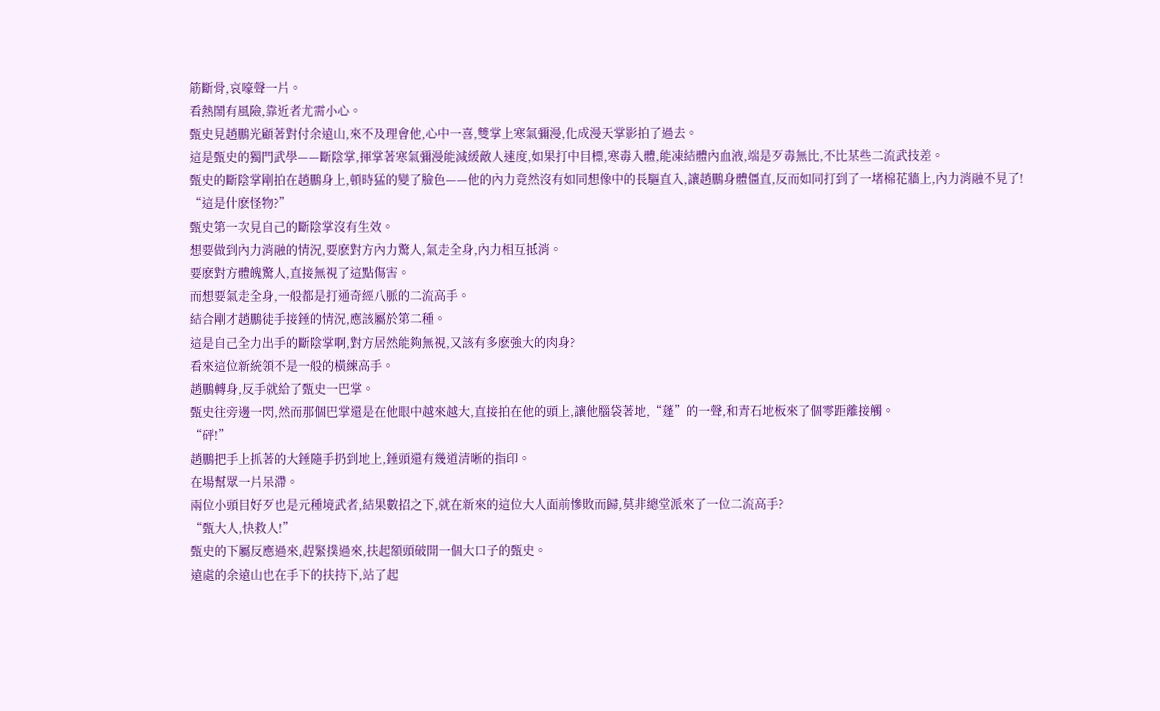筋斷骨,哀嚎聲一片。
看熱鬧有風險,靠近者尤需小心。
甄史見趙鵬光顧著對付余遠山,來不及理會他,心中一喜,雙掌上寒氣彌漫,化成漫天掌影拍了過去。
這是甄史的獨門武學——斷陰掌,揮掌著寒氣彌漫能減緩敵人速度,如果打中目標,寒毒入體,能凍結體內血液,端是歹毒無比,不比某些二流武技差。
甄史的斷陰掌剛拍在趙鵬身上,頓時猛的變了臉色——他的內力竟然沒有如同想像中的長驅直入,讓趙鵬身體僵直,反而如同打到了一堵棉花牆上,內力消融不見了!
“這是什麽怪物?”
甄史第一次見自己的斷陰掌沒有生效。
想要做到內力消融的情況,要麽對方內力驚人,氣走全身,內力相互抵消。
要麽對方體魄驚人,直接無視了這點傷害。
而想要氣走全身,一般都是打通奇經八脈的二流高手。
結合剛才趙鵬徒手接錘的情況,應該屬於第二種。
這是自己全力出手的斷陰掌啊,對方居然能夠無視,又該有多麽強大的肉身?
看來這位新統領不是一般的橫練高手。
趙鵬轉身,反手就給了甄史一巴掌。
甄史往旁邊一閃,然而那個巴掌還是在他眼中越來越大,直接拍在他的頭上,讓他腦袋著地,“蓬”的一聲,和青石地板來了個零距離接觸。
“砰!”
趙鵬把手上抓著的大錘隨手扔到地上,錘頭還有幾道清晰的指印。
在場幫眾一片呆滯。
兩位小頭目好歹也是元種境武者,結果數招之下,就在新來的這位大人面前慘敗而歸,莫非總堂派來了一位二流高手?
“甄大人,快救人!”
甄史的下屬反應過來,趕緊撲過來,扶起額頭破開一個大口子的甄史。
遠處的余遠山也在手下的扶持下,站了起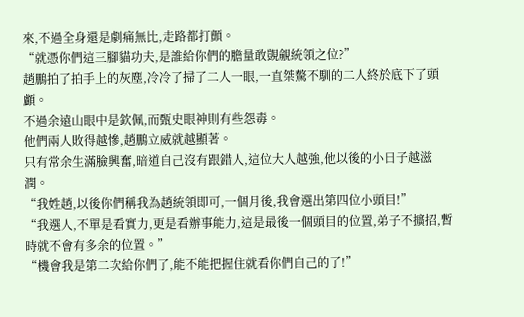來,不過全身還是劇痛無比,走路都打顫。
“就憑你們這三腳貓功夫,是誰給你們的膽量敢覬覦統領之位?”
趙鵬拍了拍手上的灰塵,冷冷了掃了二人一眼,一直桀驁不馴的二人終於底下了頭顱。
不過余遠山眼中是欽佩,而甄史眼神則有些怨毒。
他們兩人敗得越慘,趙鵬立威就越顯著。
只有常余生滿臉興奮,暗道自己沒有跟錯人,這位大人越強,他以後的小日子越滋潤。
“我姓趙,以後你們稱我為趙統領即可,一個月後,我會選出第四位小頭目!”
“我選人,不單是看實力,更是看辦事能力,這是最後一個頭目的位置,弟子不擴招,暫時就不會有多余的位置。”
“機會我是第二次給你們了,能不能把握住就看你們自己的了!”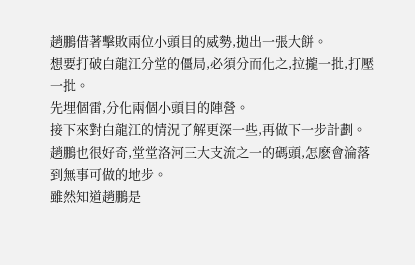趙鵬借著擊敗兩位小頭目的威勢,拋出一張大餅。
想要打破白龍江分堂的僵局,必須分而化之,拉攏一批,打壓一批。
先埋個雷,分化兩個小頭目的陣營。
接下來對白龍江的情況了解更深一些,再做下一步計劃。
趙鵬也很好奇,堂堂洛河三大支流之一的碼頭,怎麽會淪落到無事可做的地步。
雖然知道趙鵬是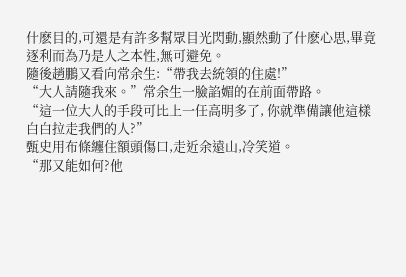什麽目的,可還是有許多幫眾目光閃動,顯然動了什麽心思,畢竟逐利而為乃是人之本性,無可避免。
隨後趙鵬又看向常余生:“帶我去統領的住處!”
“大人請隨我來。”常余生一臉諂媚的在前面帶路。
“這一位大人的手段可比上一任高明多了, 你就準備讓他這樣白白拉走我們的人?”
甄史用布條纏住額頭傷口,走近余遠山,冷笑道。
“那又能如何?他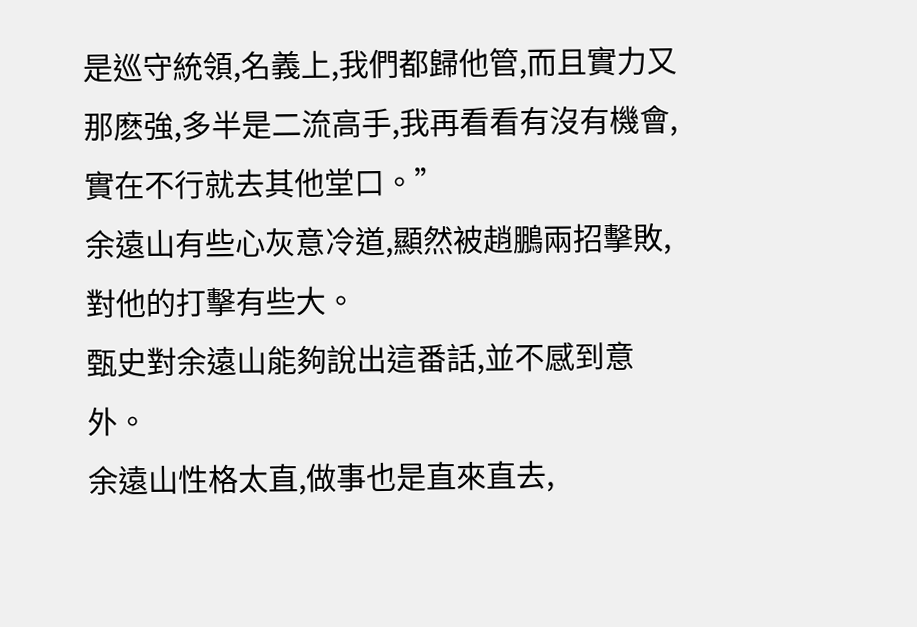是巡守統領,名義上,我們都歸他管,而且實力又那麽強,多半是二流高手,我再看看有沒有機會,實在不行就去其他堂口。”
余遠山有些心灰意冷道,顯然被趙鵬兩招擊敗,對他的打擊有些大。
甄史對余遠山能夠說出這番話,並不感到意外。
余遠山性格太直,做事也是直來直去,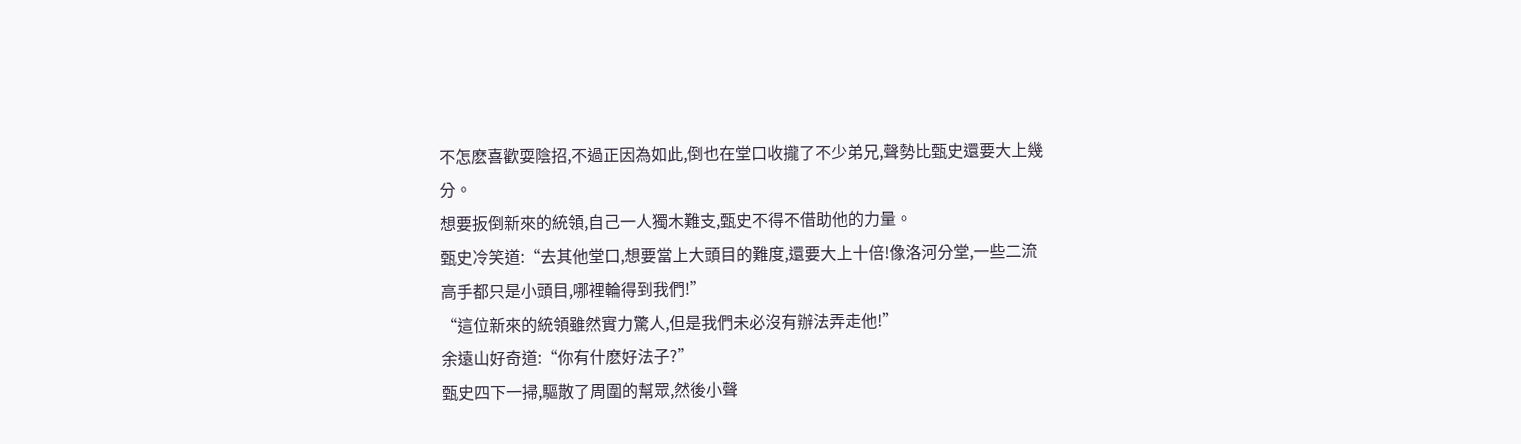不怎麽喜歡耍陰招,不過正因為如此,倒也在堂口收攏了不少弟兄,聲勢比甄史還要大上幾分。
想要扳倒新來的統領,自己一人獨木難支,甄史不得不借助他的力量。
甄史冷笑道:“去其他堂口,想要當上大頭目的難度,還要大上十倍!像洛河分堂,一些二流高手都只是小頭目,哪裡輪得到我們!”
“這位新來的統領雖然實力驚人,但是我們未必沒有辦法弄走他!”
余遠山好奇道:“你有什麽好法子?”
甄史四下一掃,驅散了周圍的幫眾,然後小聲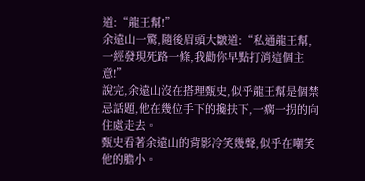道:“龍王幫!”
余遠山一驚,隨後眉頭大皺道:“私通龍王幫,一經發現死路一條,我勸你早點打消這個主意!”
說完,余遠山沒在搭理甄史,似乎龍王幫是個禁忌話題,他在幾位手下的攙扶下,一瘸一拐的向住處走去。
甄史看著余遠山的背影冷笑幾聲,似乎在嘲笑他的膽小。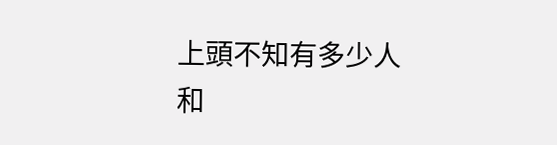上頭不知有多少人和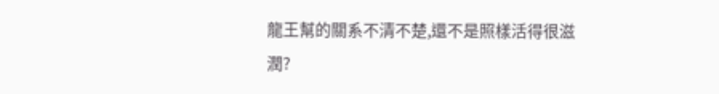龍王幫的關系不清不楚,還不是照樣活得很滋潤?